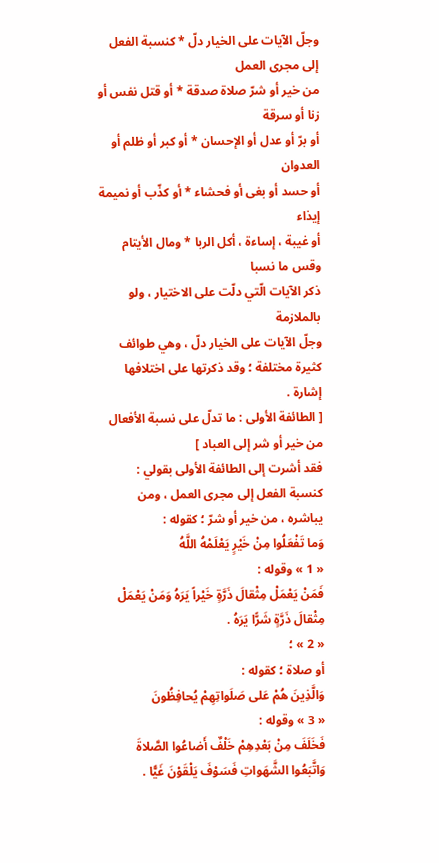وجلّ الآيات على الخيار دلّ * كنسبة الفعل إلى مجرى العمل
من خير أو شرّ صلاة صدقة * أو قتل نفس أو زنا أو سرقة
أو برّ أو عدل أو الإحسان * أو كبر أو ظلم أو العدوان
أو حسد أو بغى أو فحشاء * أو كذّب أو نميمة إيذاء
أو غيبة ، إساءة ، أكل الربا * ومال الأيتام وقس ما نسبا
ذكر الآيات الّتي دلّت على الاختيار ، ولو بالملازمة
وجلّ الآيات على الخيار دلّ ، وهي طوائف كثيرة مختلفة ؛ وقد ذكرتها على اختلافها إشارة .
[ الطائفة الأولى : ما تدلّ على نسبة الأفعال من خير أو شر إلى العباد ]
فقد أشرت إلى الطائفة الأولى بقولي :
كنسبة الفعل إلى مجرى العمل ، ومن يباشره ، من خير أو شرّ ؛ كقوله :
وَما تَفْعَلُوا مِنْ خَيْرٍ يَعْلَمْهُ اللَّهُ
« 1 » وقوله :
فَمَنْ يَعْمَلْ مِثْقالَ ذَرَّةٍ خَيْراً يَرَهُ وَمَنْ يَعْمَلْ مِثْقالَ ذَرَّةٍ شَرًّا يَرَهُ .
« 2 » ؛
أو صلاة ؛ كقوله :
وَالَّذِينَ هُمْ عَلى صَلَواتِهِمْ يُحافِظُونَ
« 3 » وقوله :
فَخَلَفَ مِنْ بَعْدِهِمْ خَلْفٌ أَضاعُوا الصَّلاةَ وَاتَّبَعُوا الشَّهَواتِ فَسَوْفَ يَلْقَوْنَ غَيًّا .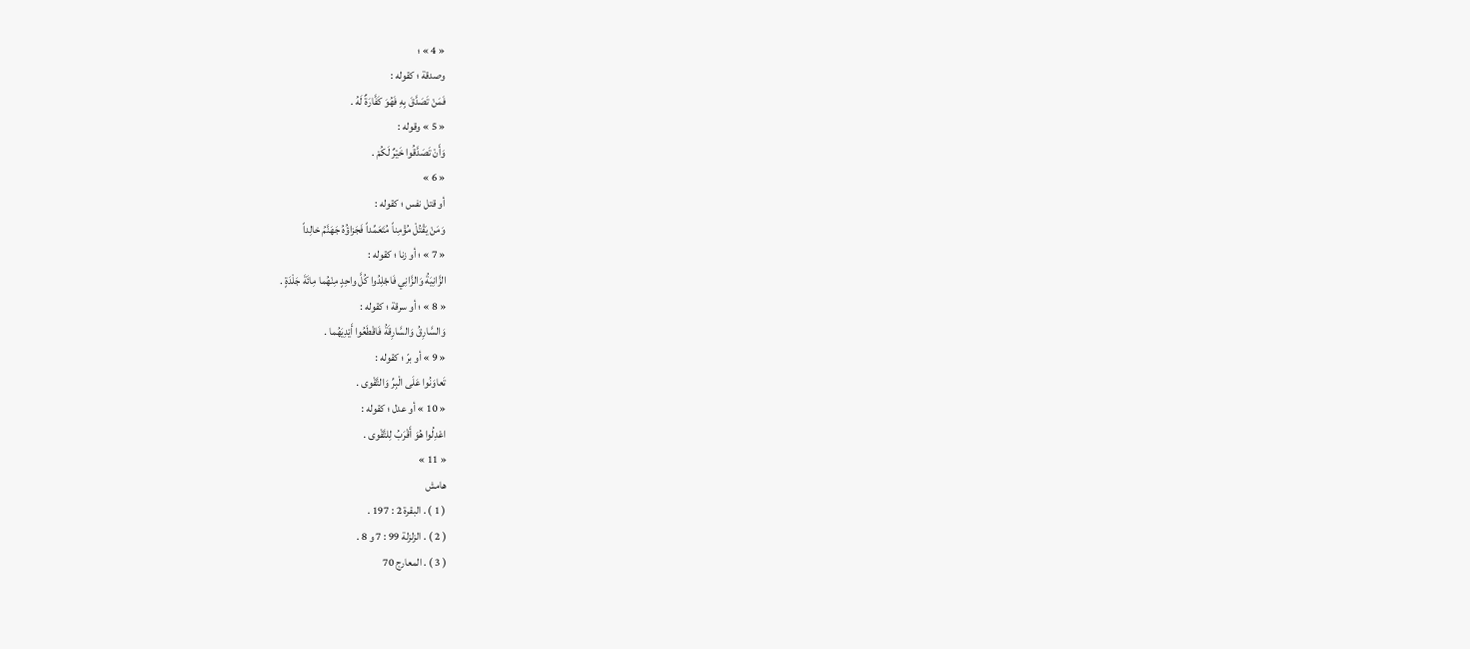« 4 » ؛
وصدقة ؛ كقوله :
فَمَنْ تَصَدَّقَ بِهِ فَهُوَ كَفَّارَةٌ لَهُ .
« 5 » وقوله :
وَأَنْ تَصَدَّقُوا خَيْرٌ لَكُمْ .
« 6 »
أو قتل نفس ؛ كقوله :
وَمَنْ يَقْتُلْ مُؤْمِناً مُتَعَمِّداً فَجَزاؤُهُ جَهَنَّمُ خالِداً
« 7 » ؛ أو زنا ؛ كقوله :
الزَّانِيَةُ وَالزَّانِي فَاجْلِدُوا كُلَّ واحِدٍ مِنْهُما مِائَةَ جَلْدَةٍ .
« 8 » ؛ أو سرقة ؛ كقوله :
وَالسَّارِقُ وَالسَّارِقَةُ فَاقْطَعُوا أَيْدِيَهُما .
« 9 » أو برّ ؛ كقوله :
تَعاوَنُوا عَلَى الْبِرِّ وَالتَّقْوى .
« 10 » أو عدل ؛ كقوله :
اعْدِلُوا هُوَ أَقْرَبُ لِلتَّقْوى .
« 11 »
هامش
( 1 ) . البقرة 2 : 197 .
( 2 ) . الزلزلة 99 : 7 و 8 .
( 3 ) . المعارج 70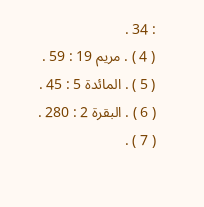: 34 .
( 4 ) . مريم 19 : 59 .
( 5 ) . المائدة 5 : 45 .
( 6 ) . البقرة 2 : 280 .
( 7 ) .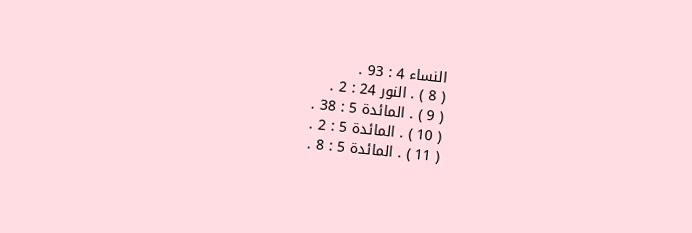النساء 4 : 93 .
( 8 ) . النور 24 : 2 .
( 9 ) . المائدة 5 : 38 .
( 10 ) . المائدة 5 : 2 .
( 11 ) . المائدة 5 : 8 .